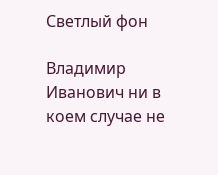Светлый фон

Владимир Иванович ни в коем случае не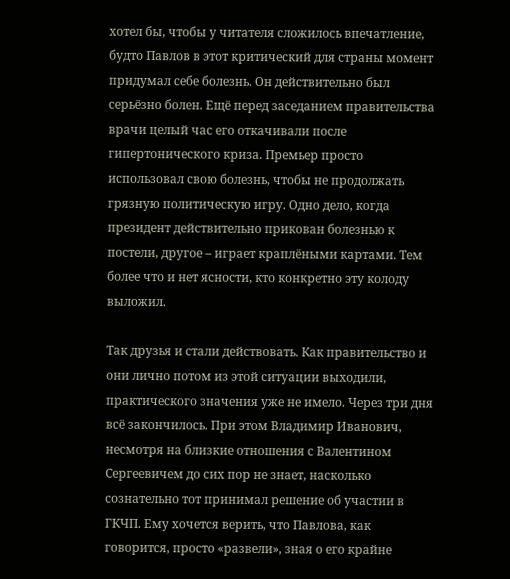хотел бы, чтобы у читателя сложилось впечатление, будто Павлов в этот критический для страны момент придумал себе болезнь. Он действительно был серьёзно болен. Ещё перед заседанием правительства врачи целый час его откачивали после гипертонического криза. Премьер просто использовал свою болезнь, чтобы не продолжать грязную политическую игру. Одно дело, когда президент действительно прикован болезнью к постели, другое – играет краплёными картами. Тем более что и нет ясности, кто конкретно эту колоду выложил.

Так друзья и стали действовать. Как правительство и они лично потом из этой ситуации выходили, практического значения уже не имело. Через три дня всё закончилось. При этом Владимир Иванович, несмотря на близкие отношения с Валентином Сергеевичем до сих пор не знает, насколько сознательно тот принимал решение об участии в ГКЧП. Ему хочется верить, что Павлова, как говорится, просто «развели», зная о его крайне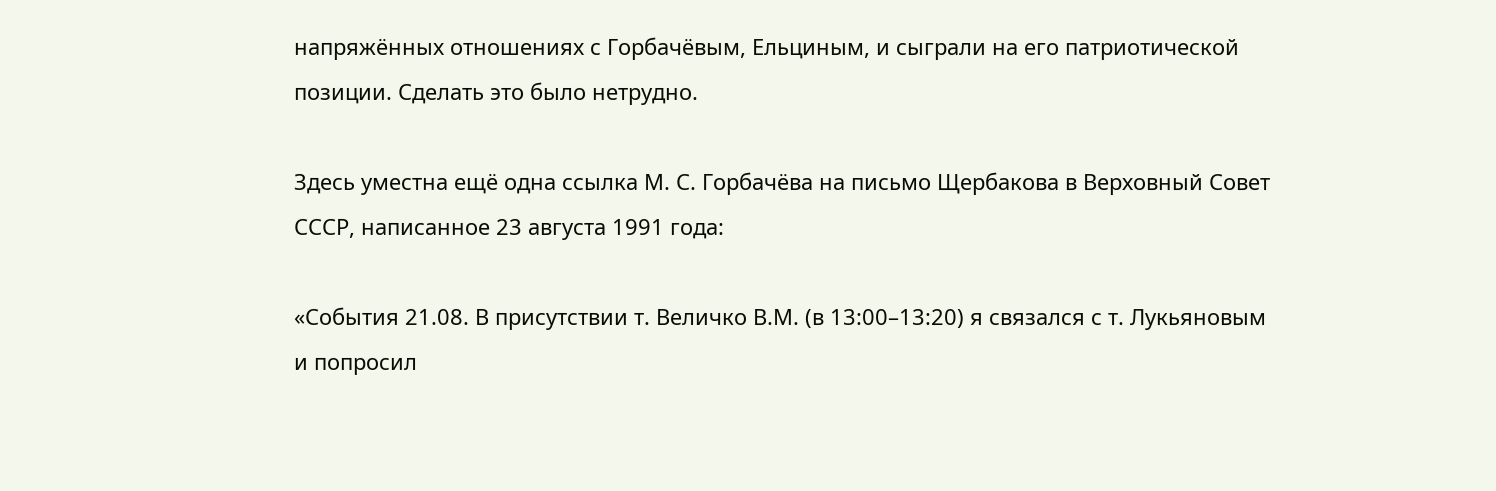напряжённых отношениях с Горбачёвым, Ельциным, и сыграли на его патриотической позиции. Сделать это было нетрудно.

Здесь уместна ещё одна ссылка М. С. Горбачёва на письмо Щербакова в Верховный Совет СССР, написанное 23 августа 1991 года:

«События 21.08. В присутствии т. Величко В.М. (в 13:00–13:20) я связался с т. Лукьяновым и попросил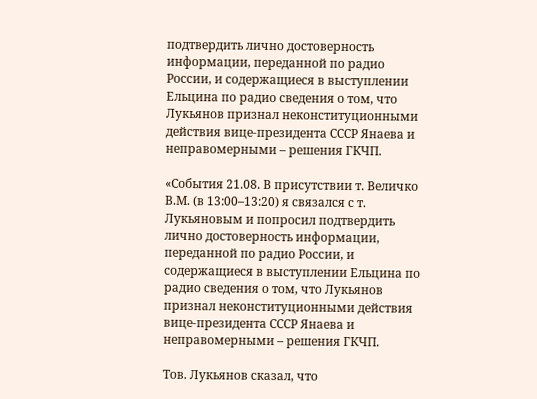подтвердить лично достоверность информации, переданной по радио России, и содержащиеся в выступлении Ельцина по радио сведения о том, что Лукьянов признал неконституционными действия вице-президента СССР Янаева и неправомерными – решения ГКЧП.

«События 21.08. В присутствии т. Величко В.М. (в 13:00–13:20) я связался с т. Лукьяновым и попросил подтвердить лично достоверность информации, переданной по радио России, и содержащиеся в выступлении Ельцина по радио сведения о том, что Лукьянов признал неконституционными действия вице-президента СССР Янаева и неправомерными – решения ГКЧП.

Тов. Лукьянов сказал, что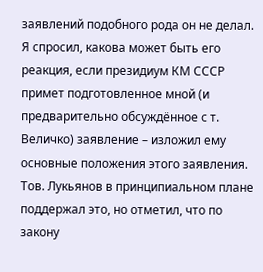заявлений подобного рода он не делал. Я спросил, какова может быть его реакция, если президиум КМ СССР примет подготовленное мной (и предварительно обсуждённое с т. Величко) заявление – изложил ему основные положения этого заявления. Тов. Лукьянов в принципиальном плане поддержал это, но отметил, что по закону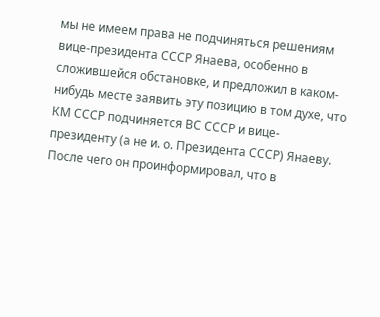мы не имеем права не подчиняться решениям вице-президента СССР Янаева, особенно в сложившейся обстановке, и предложил в каком-нибудь месте заявить эту позицию в том духе, что КМ СССР подчиняется ВС СССР и вице-президенту (а не и. о. Президента СССР) Янаеву. После чего он проинформировал, что в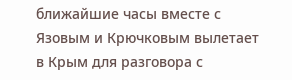ближайшие часы вместе с Язовым и Крючковым вылетает в Крым для разговора с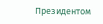Президентом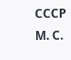СССР М. С.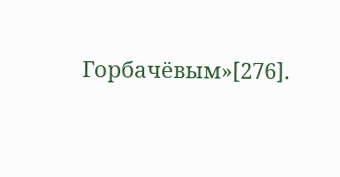Горбачёвым»[276].